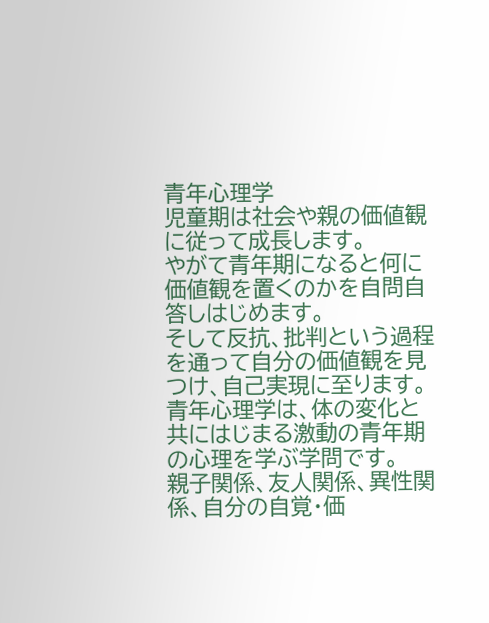青年心理学
児童期は社会や親の価値観に従って成長します。
やがて青年期になると何に価値観を置くのかを自問自答しはじめます。
そして反抗、批判という過程を通って自分の価値観を見つけ、自己実現に至ります。
青年心理学は、体の変化と共にはじまる激動の青年期の心理を学ぶ学問です。
親子関係、友人関係、異性関係、自分の自覚・価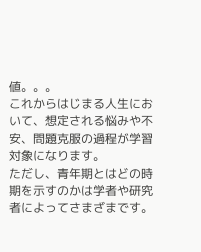値。。。
これからはじまる人生において、想定される悩みや不安、問題克服の過程が学習対象になります。
ただし、青年期とはどの時期を示すのかは学者や研究者によってさまざまです。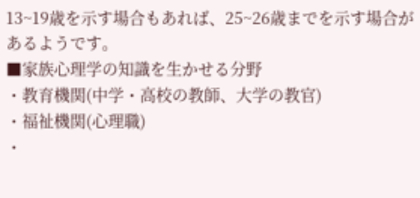13~19歳を示す場合もあれば、25~26歳までを示す場合があるようです。
■家族心理学の知識を生かせる分野
・教育機関(中学・高校の教師、大学の教官)
・福祉機関(心理職)
・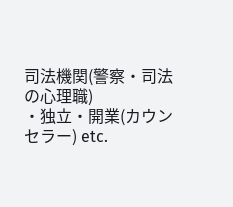司法機関(警察・司法の心理職)
・独立・開業(カウンセラー) etc.